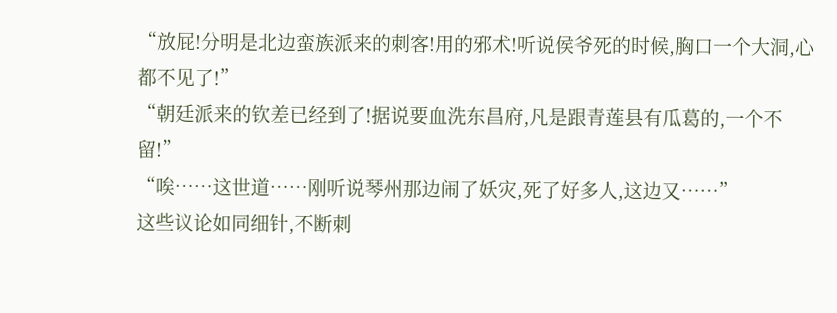“放屁!分明是北边蛮族派来的刺客!用的邪术!听说侯爷死的时候,胸口一个大洞,心都不见了!”
“朝廷派来的钦差已经到了!据说要血洗东昌府,凡是跟青莲县有瓜葛的,一个不留!”
“唉……这世道……刚听说琴州那边闹了妖灾,死了好多人,这边又……”
这些议论如同细针,不断刺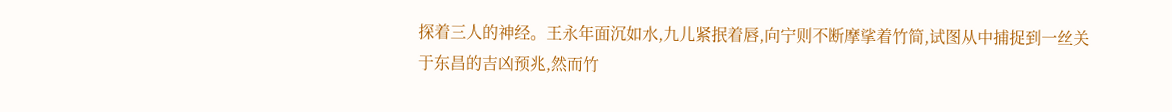探着三人的神经。王永年面沉如水,九儿紧抿着唇,向宁则不断摩挲着竹简,试图从中捕捉到一丝关于东昌的吉凶预兆,然而竹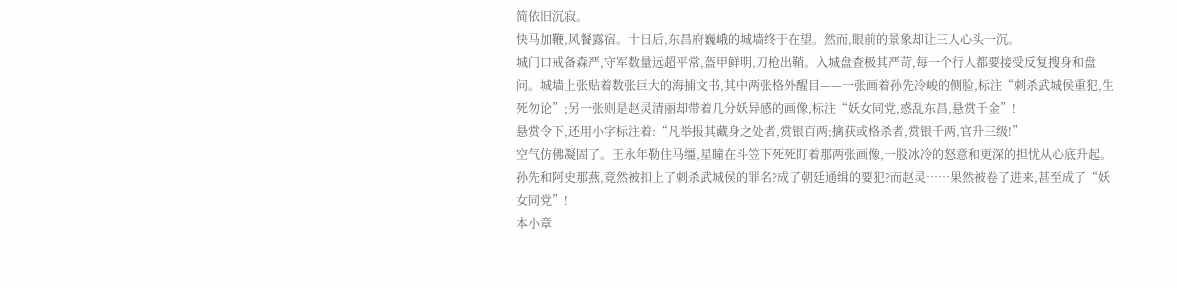简依旧沉寂。
快马加鞭,风餐露宿。十日后,东昌府巍峨的城墙终于在望。然而,眼前的景象却让三人心头一沉。
城门口戒备森严,守军数量远超平常,盔甲鲜明,刀枪出鞘。入城盘查极其严苛,每一个行人都要接受反复搜身和盘问。城墙上张贴着数张巨大的海捕文书,其中两张格外醒目——一张画着孙先冷峻的侧脸,标注“刺杀武城侯重犯,生死勿论”;另一张则是赵灵清丽却带着几分妖异感的画像,标注“妖女同党,惑乱东昌,悬赏千金”!
悬赏令下,还用小字标注着:“凡举报其藏身之处者,赏银百两;擒获或格杀者,赏银千两,官升三级!”
空气仿佛凝固了。王永年勒住马缰,星瞳在斗笠下死死盯着那两张画像,一股冰冷的怒意和更深的担忧从心底升起。孙先和阿史那燕,竟然被扣上了刺杀武城侯的罪名?成了朝廷通缉的要犯?而赵灵……果然被卷了进来,甚至成了“妖女同党”!
本小章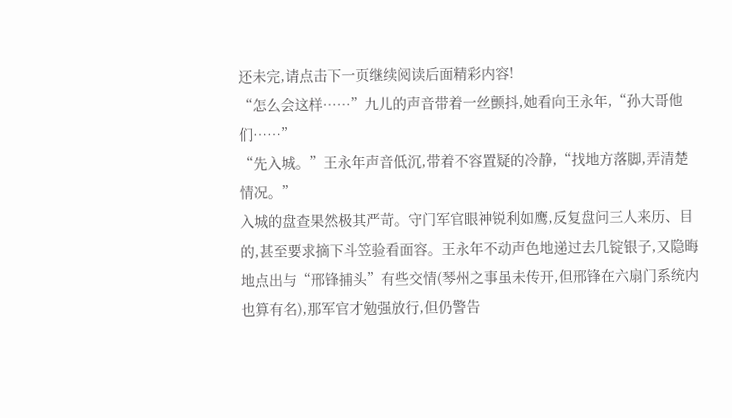还未完,请点击下一页继续阅读后面精彩内容!
“怎么会这样……”九儿的声音带着一丝颤抖,她看向王永年,“孙大哥他们……”
“先入城。”王永年声音低沉,带着不容置疑的冷静,“找地方落脚,弄清楚情况。”
入城的盘查果然极其严苛。守门军官眼神锐利如鹰,反复盘问三人来历、目的,甚至要求摘下斗笠验看面容。王永年不动声色地递过去几锭银子,又隐晦地点出与“邢锋捕头”有些交情(琴州之事虽未传开,但邢锋在六扇门系统内也算有名),那军官才勉强放行,但仍警告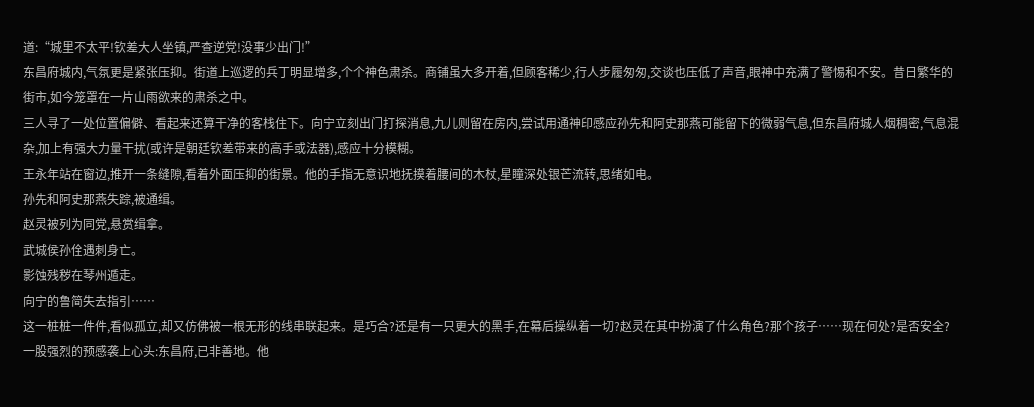道:“城里不太平!钦差大人坐镇,严查逆党!没事少出门!”
东昌府城内,气氛更是紧张压抑。街道上巡逻的兵丁明显增多,个个神色肃杀。商铺虽大多开着,但顾客稀少,行人步履匆匆,交谈也压低了声音,眼神中充满了警惕和不安。昔日繁华的街市,如今笼罩在一片山雨欲来的肃杀之中。
三人寻了一处位置偏僻、看起来还算干净的客栈住下。向宁立刻出门打探消息,九儿则留在房内,尝试用通神印感应孙先和阿史那燕可能留下的微弱气息,但东昌府城人烟稠密,气息混杂,加上有强大力量干扰(或许是朝廷钦差带来的高手或法器),感应十分模糊。
王永年站在窗边,推开一条缝隙,看着外面压抑的街景。他的手指无意识地抚摸着腰间的木杖,星瞳深处银芒流转,思绪如电。
孙先和阿史那燕失踪,被通缉。
赵灵被列为同党,悬赏缉拿。
武城侯孙佺遇刺身亡。
影蚀残秽在琴州遁走。
向宁的鲁简失去指引……
这一桩桩一件件,看似孤立,却又仿佛被一根无形的线串联起来。是巧合?还是有一只更大的黑手,在幕后操纵着一切?赵灵在其中扮演了什么角色?那个孩子……现在何处?是否安全?
一股强烈的预感袭上心头:东昌府,已非善地。他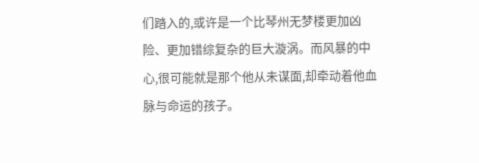们踏入的,或许是一个比琴州无梦楼更加凶险、更加错综复杂的巨大漩涡。而风暴的中心,很可能就是那个他从未谋面,却牵动着他血脉与命运的孩子。